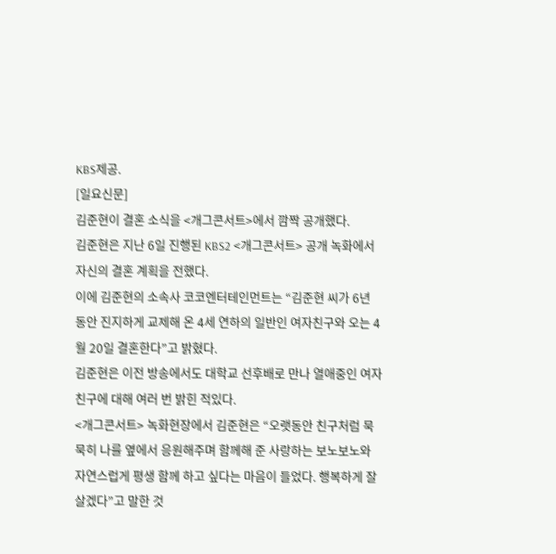KBS제공.
[일요신문]
김준현이 결혼 소식을 <개그콘서트>에서 깜짝 공개했다.
김준현은 지난 6일 진행된 KBS2 <개그콘서트> 공개 녹화에서 자신의 결혼 계획을 전했다.
이에 김준현의 소속사 코코엔터테인먼트는 “김준현 씨가 6년 동안 진지하게 교제해 온 4세 연하의 일반인 여자친구와 오는 4월 20일 결혼한다”고 밝혔다.
김준현은 이전 방송에서도 대학교 선후배로 만나 열애중인 여자친구에 대해 여러 번 밝힌 적있다.
<개그콘서트> 녹화현장에서 김준현은 “오랫동안 친구처럼 묵묵히 나를 옆에서 응원해주며 함께해 준 사랑하는 보노보노와 자연스럽게 평생 함께 하고 싶다는 마음이 들었다. 행복하게 잘 살겠다”고 말한 것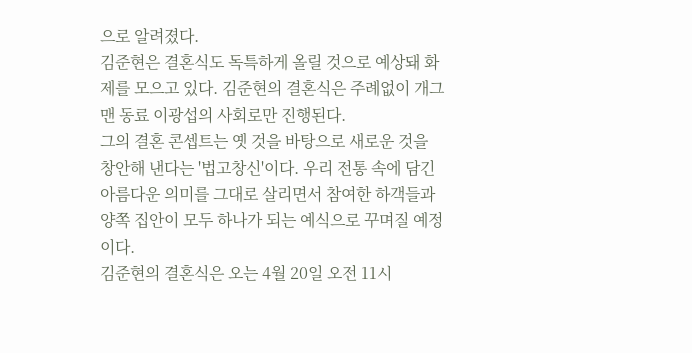으로 알려졌다.
김준현은 결혼식도 독특하게 올릴 것으로 예상돼 화제를 모으고 있다. 김준현의 결혼식은 주례없이 개그맨 동료 이광섭의 사회로만 진행된다.
그의 결혼 콘셉트는 옛 것을 바탕으로 새로운 것을 창안해 낸다는 '법고창신'이다. 우리 전통 속에 담긴 아름다운 의미를 그대로 살리면서 참여한 하객들과 양쪽 집안이 모두 하나가 되는 예식으로 꾸며질 예정이다.
김준현의 결혼식은 오는 4월 20일 오전 11시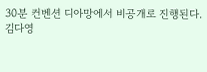30분 컨벤션 디아망에서 비공개로 진행된다.
김다영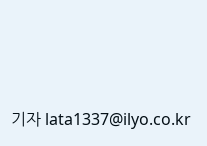기자 lata1337@ilyo.co.kr